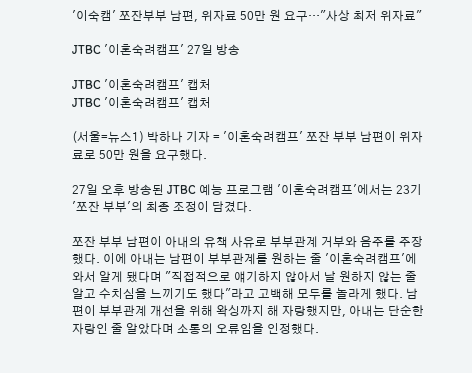'이숙캠' 쪼잔부부 남편, 위자료 50만 원 요구…"사상 최저 위자료"

JTBC '이혼숙려캠프' 27일 방송

JTBC '이혼숙려캠프' 캡처
JTBC '이혼숙려캠프' 캡처

(서울=뉴스1) 박하나 기자 = '이혼숙려캠프' 쪼잔 부부 남편이 위자료로 50만 원을 요구했다.

27일 오후 방송된 JTBC 예능 프로그램 '이혼숙려캠프'에서는 23기 '쪼잔 부부'의 최종 조정이 담겼다.

쪼잔 부부 남편이 아내의 유책 사유로 부부관계 거부와 음주를 주장했다. 이에 아내는 남편이 부부관계를 원하는 줄 '이혼숙려캠프'에 와서 알게 됐다며 "직접적으로 얘기하지 않아서 날 원하지 않는 줄 알고 수치심을 느끼기도 했다"라고 고백해 모두를 놀라게 했다. 남편이 부부관계 개선을 위해 왁싱까지 해 자랑했지만, 아내는 단순한 자랑인 줄 알았다며 소통의 오류임을 인정했다.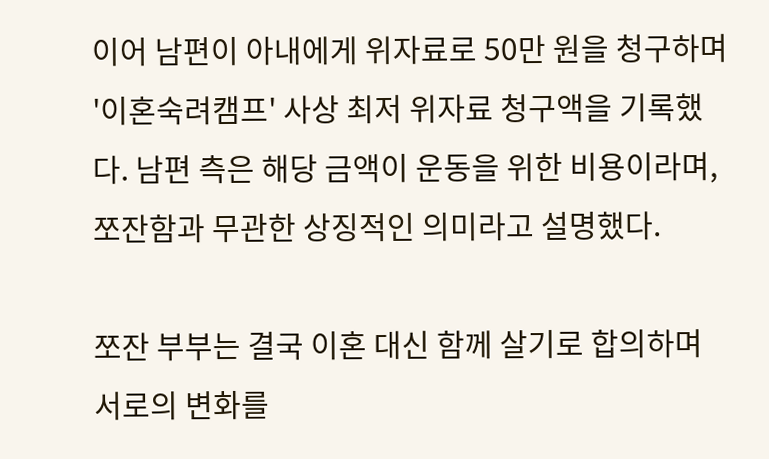이어 남편이 아내에게 위자료로 50만 원을 청구하며 '이혼숙려캠프' 사상 최저 위자료 청구액을 기록했다. 남편 측은 해당 금액이 운동을 위한 비용이라며, 쪼잔함과 무관한 상징적인 의미라고 설명했다.

쪼잔 부부는 결국 이혼 대신 함께 살기로 합의하며 서로의 변화를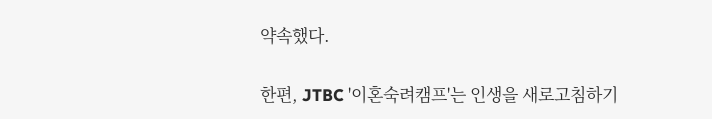약속했다.

한편, JTBC '이혼숙려캠프'는 인생을 새로고침하기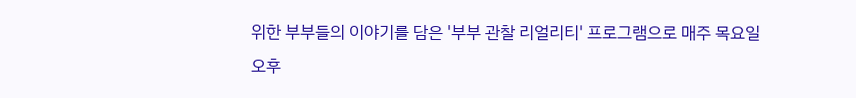위한 부부들의 이야기를 담은 '부부 관찰 리얼리티' 프로그램으로 매주 목요일 오후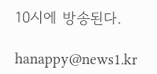10시에 방송된다.

hanappy@news1.kr